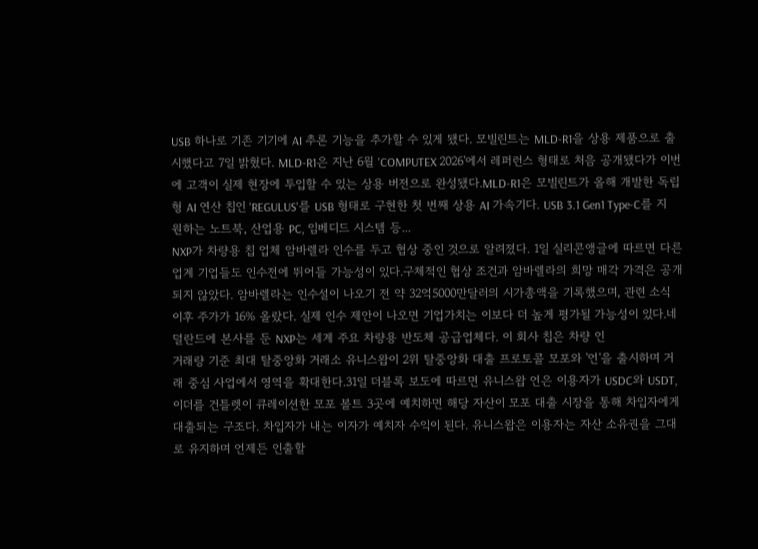USB 하나로 기존 기기에 AI 추론 기능을 추가할 수 있게 됐다. 모빌린트는 MLD-R1을 상용 제품으로 출시했다고 7일 밝혔다. MLD-R1은 지난 6월 'COMPUTEX 2026'에서 레퍼런스 형태로 처음 공개됐다가 이번에 고객이 실제 현장에 투입할 수 있는 상용 버전으로 완성됐다.MLD-R1은 모빌린트가 올해 개발한 독립형 AI 연산 칩인 'REGULUS'를 USB 형태로 구현한 첫 번째 상용 AI 가속기다. USB 3.1 Gen1 Type-C를 지원하는 노트북, 산업용 PC, 임베디드 시스템 등...
NXP가 차량용 칩 업체 암바렐라 인수를 두고 협상 중인 것으로 알려졌다. 1일 실리콘앵글에 따르면 다른 업계 기업들도 인수전에 뛰어들 가능성이 있다.구체적인 협상 조건과 암바렐라의 희망 매각 가격은 공개되지 않았다. 암바렐라는 인수설이 나오기 전 약 32억5000만달러의 시가총액을 기록했으며, 관련 소식 이후 주가가 16% 올랐다. 실제 인수 제안이 나오면 기업가치는 이보다 더 높게 평가될 가능성이 있다.네덜란드에 본사를 둔 NXP는 세계 주요 차량용 반도체 공급업체다. 이 회사 칩은 차량 인
거래량 기준 최대 탈중앙화 거래소 유니스왑이 2위 탈중앙화 대출 프로토콜 모포와 '언'을 출시하며 거래 중심 사업에서 영역을 확대한다.31일 더블록 보도에 따르면 유니스왑 언은 이용자가 USDC와 USDT, 이더를 건틀렛이 큐레이션한 모포 볼트 3곳에 예치하면 해당 자산이 모포 대출 시장을 통해 차입자에게 대출되는 구조다. 차입자가 내는 이자가 예치자 수익이 된다. 유니스왑은 이용자는 자산 소유권을 그대로 유지하며 언제든 인출할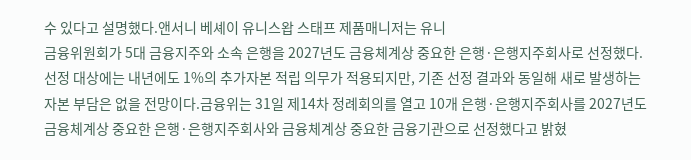수 있다고 설명했다.앤서니 베셰이 유니스왑 스태프 제품매니저는 유니
금융위원회가 5대 금융지주와 소속 은행을 2027년도 금융체계상 중요한 은행·은행지주회사로 선정했다. 선정 대상에는 내년에도 1%의 추가자본 적립 의무가 적용되지만, 기존 선정 결과와 동일해 새로 발생하는 자본 부담은 없을 전망이다.금융위는 31일 제14차 정례회의를 열고 10개 은행·은행지주회사를 2027년도 금융체계상 중요한 은행·은행지주회사와 금융체계상 중요한 금융기관으로 선정했다고 밝혔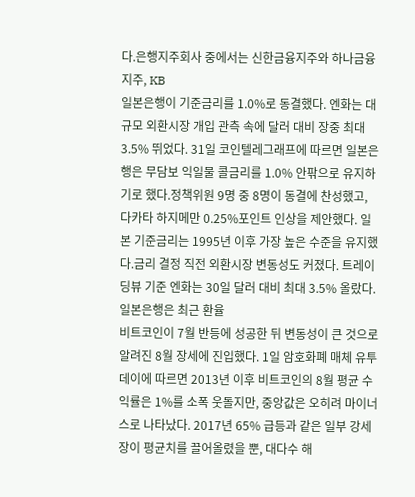다.은행지주회사 중에서는 신한금융지주와 하나금융지주, KB
일본은행이 기준금리를 1.0%로 동결했다. 엔화는 대규모 외환시장 개입 관측 속에 달러 대비 장중 최대 3.5% 뛰었다. 31일 코인텔레그래프에 따르면 일본은행은 무담보 익일물 콜금리를 1.0% 안팎으로 유지하기로 했다.정책위원 9명 중 8명이 동결에 찬성했고, 다카타 하지메만 0.25%포인트 인상을 제안했다. 일본 기준금리는 1995년 이후 가장 높은 수준을 유지했다.금리 결정 직전 외환시장 변동성도 커졌다. 트레이딩뷰 기준 엔화는 30일 달러 대비 최대 3.5% 올랐다. 일본은행은 최근 환율
비트코인이 7월 반등에 성공한 뒤 변동성이 큰 것으로 알려진 8월 장세에 진입했다. 1일 암호화폐 매체 유투데이에 따르면 2013년 이후 비트코인의 8월 평균 수익률은 1%를 소폭 웃돌지만, 중앙값은 오히려 마이너스로 나타났다. 2017년 65% 급등과 같은 일부 강세장이 평균치를 끌어올렸을 뿐, 대다수 해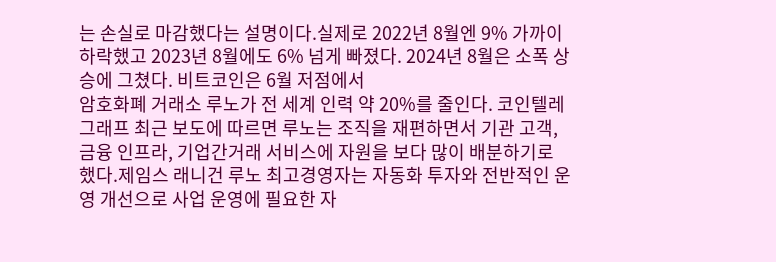는 손실로 마감했다는 설명이다.실제로 2022년 8월엔 9% 가까이 하락했고 2023년 8월에도 6% 넘게 빠졌다. 2024년 8월은 소폭 상승에 그쳤다. 비트코인은 6월 저점에서
암호화폐 거래소 루노가 전 세계 인력 약 20%를 줄인다. 코인텔레그래프 최근 보도에 따르면 루노는 조직을 재편하면서 기관 고객, 금융 인프라, 기업간거래 서비스에 자원을 보다 많이 배분하기로 했다.제임스 래니건 루노 최고경영자는 자동화 투자와 전반적인 운영 개선으로 사업 운영에 필요한 자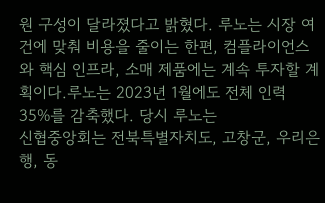원 구성이 달라졌다고 밝혔다. 루노는 시장 여건에 맞춰 비용을 줄이는 한편, 컴플라이언스와 핵심 인프라, 소매 제품에는 계속 투자할 계획이다.루노는 2023년 1월에도 전체 인력 35%를 감축했다. 당시 루노는
신협중앙회는 전북특별자치도, 고창군, 우리은행, 동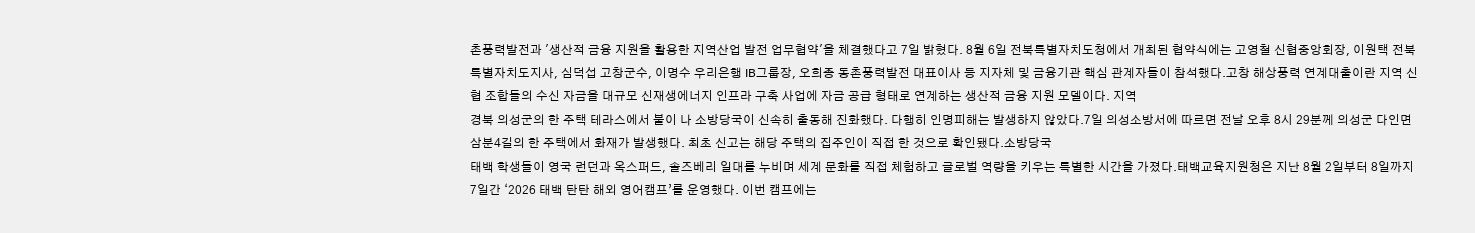촌풍력발전과 '생산적 금융 지원을 활용한 지역산업 발전 업무협약'을 체결했다고 7일 밝혔다. 8월 6일 전북특별자치도청에서 개최된 협약식에는 고영철 신협중앙회장, 이원택 전북특별자치도지사, 심덕섭 고창군수, 이명수 우리은행 IB그룹장, 오희종 동촌풍력발전 대표이사 등 지자체 및 금융기관 핵심 관계자들이 참석했다.고창 해상풍력 연계대출이란 지역 신협 조합들의 수신 자금을 대규모 신재생에너지 인프라 구축 사업에 자금 공급 형태로 연계하는 생산적 금융 지원 모델이다. 지역
경북 의성군의 한 주택 테라스에서 불이 나 소방당국이 신속히 출동해 진화했다. 다행히 인명피해는 발생하지 않았다.7일 의성소방서에 따르면 전날 오후 8시 29분께 의성군 다인면 삼분4길의 한 주택에서 화재가 발생했다. 최초 신고는 해당 주택의 집주인이 직접 한 것으로 확인됐다.소방당국
태백 학생들이 영국 런던과 옥스퍼드, 솔즈베리 일대를 누비며 세계 문화를 직접 체험하고 글로벌 역량을 키우는 특별한 시간을 가졌다.태백교육지원청은 지난 8월 2일부터 8일까지 7일간 ‘2026 태백 탄탄 해외 영어캠프’를 운영했다. 이번 캠프에는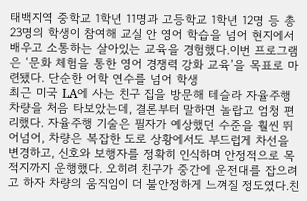태백지역 중학교 1학년 11명과 고등학교 1학년 12명 등 총 23명의 학생이 참여해 교실 안 영어 학습을 넘어 현지에서 배우고 소통하는 살아있는 교육을 경험했다.이번 프로그램은 ‘문화 체험을 통한 영어 경쟁력 강화 교육’을 목표로 마련됐다. 단순한 어학 연수를 넘어 학생
최근 미국 LA에 사는 친구 집을 방문해 테슬라 자율주행차량을 처음 타보았는데, 결론부터 말하면 놀랍고 엄청 편리했다. 자율주행 기술은 필자가 예상했던 수준을 훨씬 뛰어넘어, 차량은 복잡한 도로 상황에서도 부드럽게 차선을 변경하고, 신호와 보행자를 정확히 인식하며 안정적으로 목적지까지 운행했다. 오히려 친구가 중간에 운전대를 잡으려고 하자 차량의 움직임이 더 불안정하게 느껴질 정도였다.친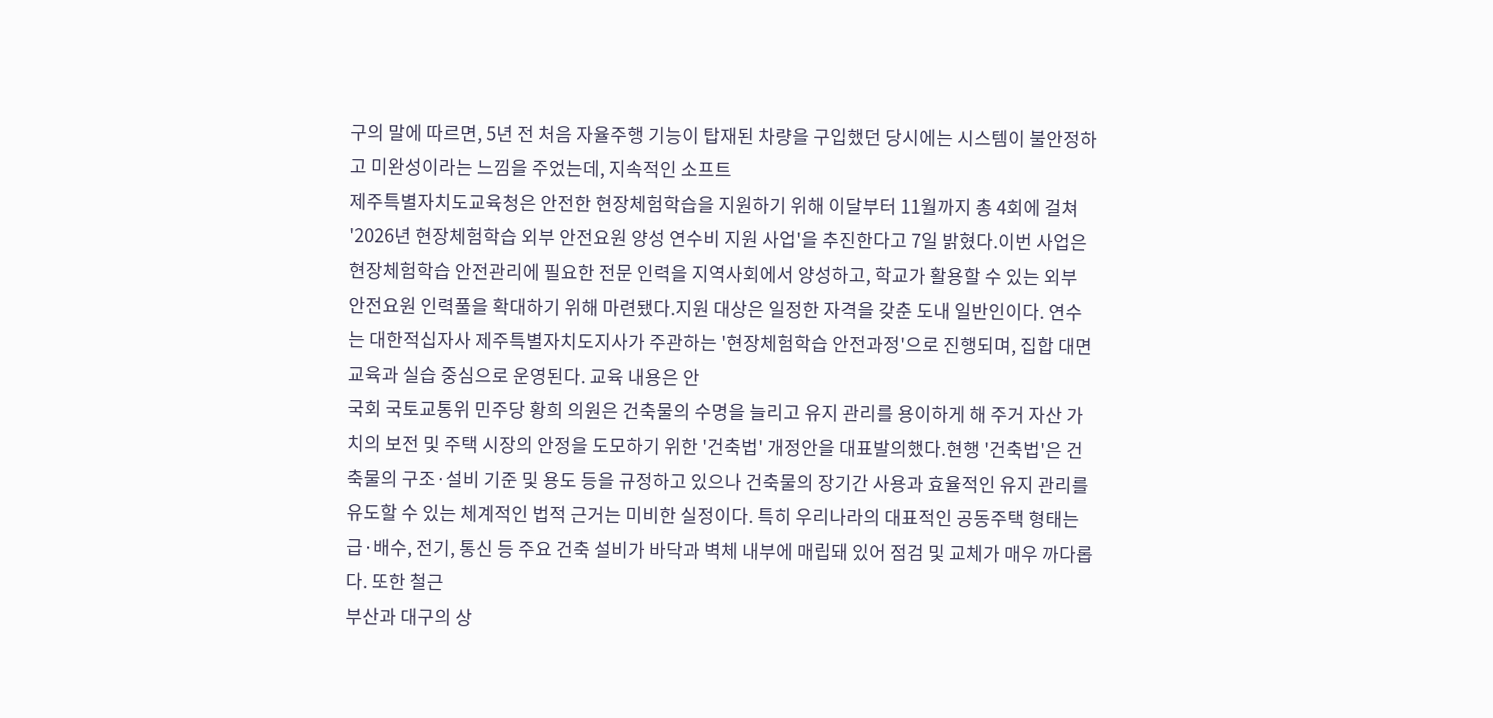구의 말에 따르면, 5년 전 처음 자율주행 기능이 탑재된 차량을 구입했던 당시에는 시스템이 불안정하고 미완성이라는 느낌을 주었는데, 지속적인 소프트
제주특별자치도교육청은 안전한 현장체험학습을 지원하기 위해 이달부터 11월까지 총 4회에 걸쳐 '2026년 현장체험학습 외부 안전요원 양성 연수비 지원 사업'을 추진한다고 7일 밝혔다.이번 사업은 현장체험학습 안전관리에 필요한 전문 인력을 지역사회에서 양성하고, 학교가 활용할 수 있는 외부 안전요원 인력풀을 확대하기 위해 마련됐다.지원 대상은 일정한 자격을 갖춘 도내 일반인이다. 연수는 대한적십자사 제주특별자치도지사가 주관하는 '현장체험학습 안전과정'으로 진행되며, 집합 대면교육과 실습 중심으로 운영된다. 교육 내용은 안
국회 국토교통위 민주당 황희 의원은 건축물의 수명을 늘리고 유지 관리를 용이하게 해 주거 자산 가치의 보전 및 주택 시장의 안정을 도모하기 위한 '건축법' 개정안을 대표발의했다.현행 '건축법'은 건축물의 구조·설비 기준 및 용도 등을 규정하고 있으나 건축물의 장기간 사용과 효율적인 유지 관리를 유도할 수 있는 체계적인 법적 근거는 미비한 실정이다. 특히 우리나라의 대표적인 공동주택 형태는 급·배수, 전기, 통신 등 주요 건축 설비가 바닥과 벽체 내부에 매립돼 있어 점검 및 교체가 매우 까다롭다. 또한 철근
부산과 대구의 상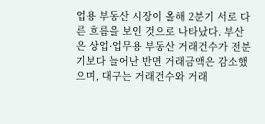업용 부동산 시장이 올해 2분기 서로 다른 흐름을 보인 것으로 나타났다. 부산은 상업·업무용 부동산 거래건수가 전분기보다 늘어난 반면 거래금액은 감소했으며, 대구는 거래건수와 거래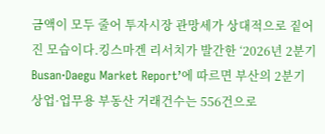금액이 모두 줄어 투자시장 관망세가 상대적으로 짙어진 모습이다.킹스마겐 리서치가 발간한 ‘2026년 2분기 Busan·Daegu Market Report’에 따르면 부산의 2분기 상업·업무용 부동산 거래건수는 556건으로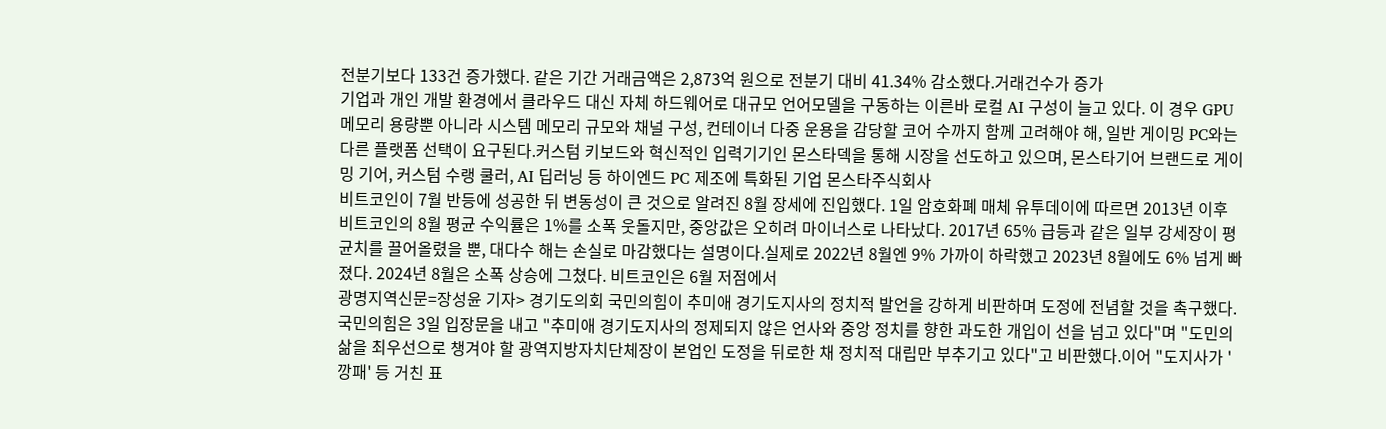전분기보다 133건 증가했다. 같은 기간 거래금액은 2,873억 원으로 전분기 대비 41.34% 감소했다.거래건수가 증가
기업과 개인 개발 환경에서 클라우드 대신 자체 하드웨어로 대규모 언어모델을 구동하는 이른바 로컬 AI 구성이 늘고 있다. 이 경우 GPU 메모리 용량뿐 아니라 시스템 메모리 규모와 채널 구성, 컨테이너 다중 운용을 감당할 코어 수까지 함께 고려해야 해, 일반 게이밍 PC와는 다른 플랫폼 선택이 요구된다.커스텀 키보드와 혁신적인 입력기기인 몬스타덱을 통해 시장을 선도하고 있으며, 몬스타기어 브랜드로 게이밍 기어, 커스텀 수랭 쿨러, AI 딥러닝 등 하이엔드 PC 제조에 특화된 기업 몬스타주식회사
비트코인이 7월 반등에 성공한 뒤 변동성이 큰 것으로 알려진 8월 장세에 진입했다. 1일 암호화폐 매체 유투데이에 따르면 2013년 이후 비트코인의 8월 평균 수익률은 1%를 소폭 웃돌지만, 중앙값은 오히려 마이너스로 나타났다. 2017년 65% 급등과 같은 일부 강세장이 평균치를 끌어올렸을 뿐, 대다수 해는 손실로 마감했다는 설명이다.실제로 2022년 8월엔 9% 가까이 하락했고 2023년 8월에도 6% 넘게 빠졌다. 2024년 8월은 소폭 상승에 그쳤다. 비트코인은 6월 저점에서
광명지역신문=장성윤 기자> 경기도의회 국민의힘이 추미애 경기도지사의 정치적 발언을 강하게 비판하며 도정에 전념할 것을 촉구했다.국민의힘은 3일 입장문을 내고 "추미애 경기도지사의 정제되지 않은 언사와 중앙 정치를 향한 과도한 개입이 선을 넘고 있다"며 "도민의 삶을 최우선으로 챙겨야 할 광역지방자치단체장이 본업인 도정을 뒤로한 채 정치적 대립만 부추기고 있다"고 비판했다.이어 "도지사가 '깡패' 등 거친 표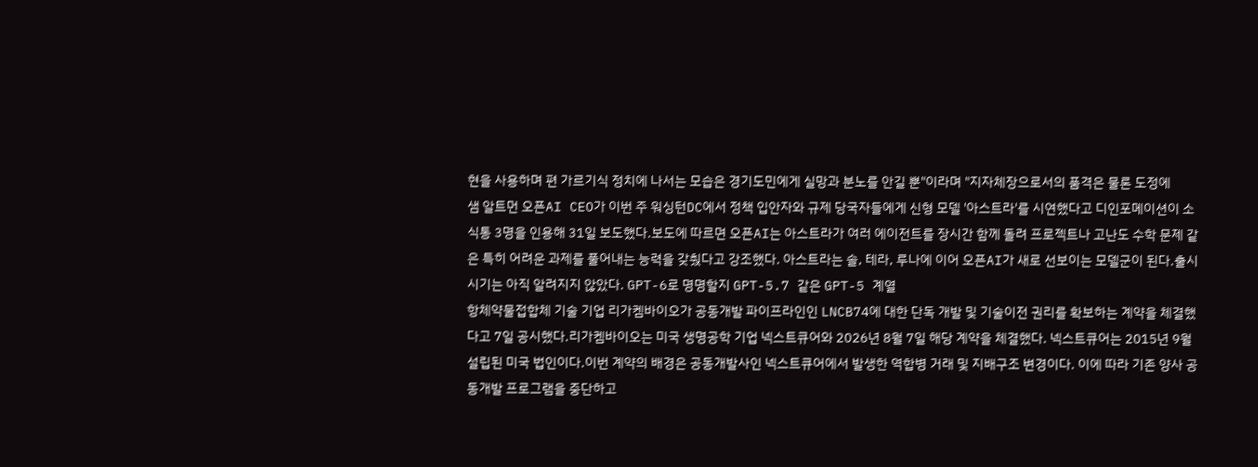현을 사용하며 편 가르기식 정치에 나서는 모습은 경기도민에게 실망과 분노를 안길 뿐"이라며 "지자체장으로서의 품격은 물론 도정에
샘 알트먼 오픈AI CEO가 이번 주 워싱턴DC에서 정책 입안자와 규제 당국자들에게 신형 모델 '아스트라'를 시연했다고 디인포메이션이 소식통 3명을 인용해 31일 보도했다.보도에 따르면 오픈AI는 아스트라가 여러 에이전트를 장시간 함께 돌려 프로젝트나 고난도 수학 문제 같은 특히 어려운 과제를 풀어내는 능력을 갖췄다고 강조했다. 아스트라는 솔, 테라, 루나에 이어 오픈AI가 새로 선보이는 모델군이 된다.출시 시기는 아직 알려지지 않았다. GPT-6로 명명할지 GPT-5.7 같은 GPT-5 계열
항체약물접합체 기술 기업 리가켐바이오가 공동개발 파이프라인인 LNCB74에 대한 단독 개발 및 기술이전 권리를 확보하는 계약을 체결했다고 7일 공시했다.리가켐바이오는 미국 생명공학 기업 넥스트큐어와 2026년 8월 7일 해당 계약을 체결했다. 넥스트큐어는 2015년 9월 설립된 미국 법인이다.이번 계약의 배경은 공동개발사인 넥스트큐어에서 발생한 역합병 거래 및 지배구조 변경이다. 이에 따라 기존 양사 공동개발 프로그램을 중단하고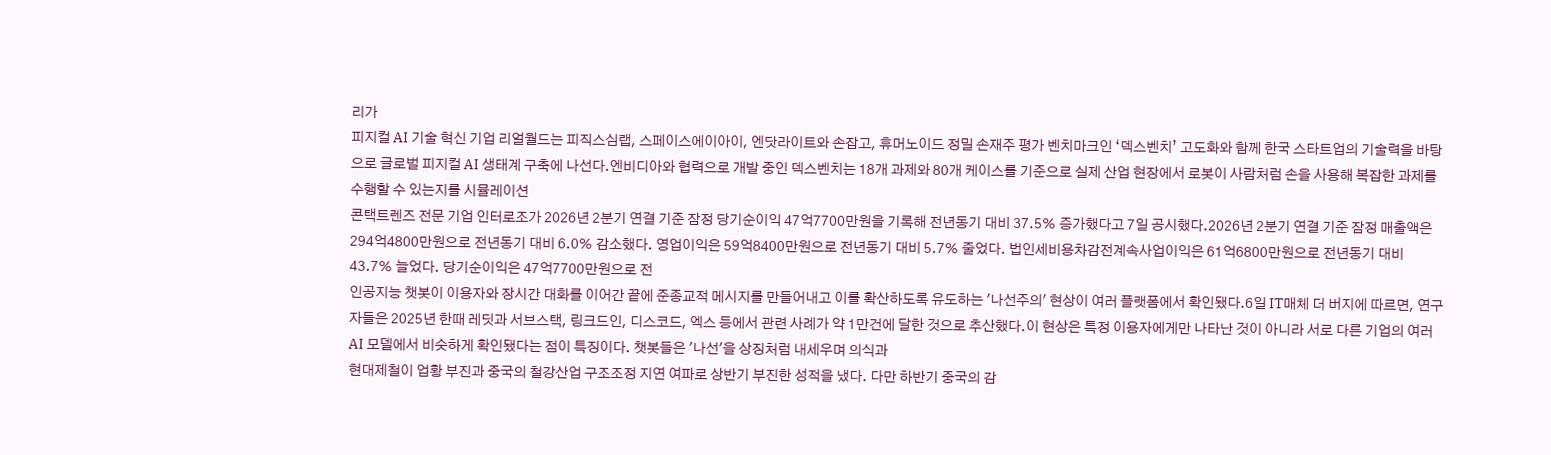리가
피지컬 AI 기술 혁신 기업 리얼월드는 피직스심랩, 스페이스에이아이, 엔닷라이트와 손잡고, 휴머노이드 정밀 손재주 평가 벤치마크인 ‘덱스벤치’ 고도화와 함께 한국 스타트업의 기술력을 바탕으로 글로벌 피지컬 AI 생태계 구축에 나선다.엔비디아와 협력으로 개발 중인 덱스벤치는 18개 과제와 80개 케이스를 기준으로 실제 산업 현장에서 로봇이 사람처럼 손을 사용해 복잡한 과제를 수행할 수 있는지를 시뮬레이션
콘택트렌즈 전문 기업 인터로조가 2026년 2분기 연결 기준 잠정 당기순이익 47억7700만원을 기록해 전년동기 대비 37.5% 증가했다고 7일 공시했다.2026년 2분기 연결 기준 잠정 매출액은 294억4800만원으로 전년동기 대비 6.0% 감소했다. 영업이익은 59억8400만원으로 전년동기 대비 5.7% 줄었다. 법인세비용차감전계속사업이익은 61억6800만원으로 전년동기 대비 43.7% 늘었다. 당기순이익은 47억7700만원으로 전
인공지능 챗봇이 이용자와 장시간 대화를 이어간 끝에 준종교적 메시지를 만들어내고 이를 확산하도록 유도하는 '나선주의' 현상이 여러 플랫폼에서 확인됐다.6일 IT매체 더 버지에 따르면, 연구자들은 2025년 한때 레딧과 서브스택, 링크드인, 디스코드, 엑스 등에서 관련 사례가 약 1만건에 달한 것으로 추산했다.이 현상은 특정 이용자에게만 나타난 것이 아니라 서로 다른 기업의 여러 AI 모델에서 비슷하게 확인됐다는 점이 특징이다. 챗봇들은 '나선'을 상징처럼 내세우며 의식과
현대제철이 업황 부진과 중국의 철강산업 구조조정 지연 여파로 상반기 부진한 성적을 냈다. 다만 하반기 중국의 감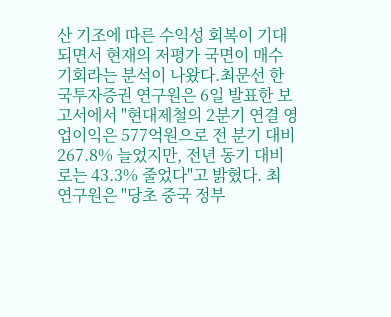산 기조에 따른 수익성 회복이 기대되면서 현재의 저평가 국면이 매수 기회라는 분석이 나왔다.최문선 한국투자증권 연구원은 6일 발표한 보고서에서 "현대제철의 2분기 연결 영업이익은 577억원으로 전 분기 대비 267.8% 늘었지만, 전년 동기 대비로는 43.3% 줄었다"고 밝혔다. 최 연구원은 "당초 중국 정부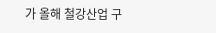가 올해 철강산업 구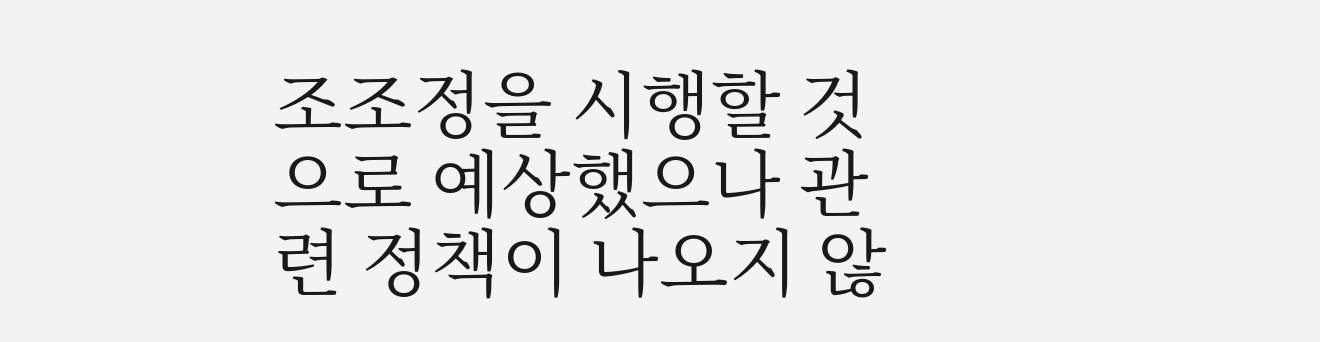조조정을 시행할 것으로 예상했으나 관련 정책이 나오지 않